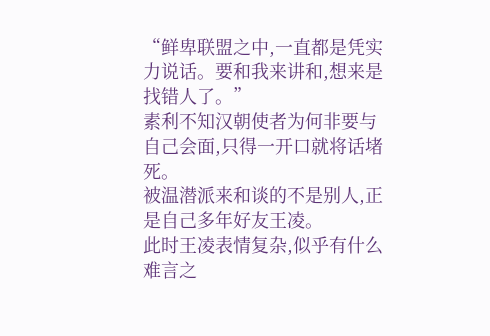“鲜卑联盟之中,一直都是凭实力说话。要和我来讲和,想来是找错人了。”
素利不知汉朝使者为何非要与自己会面,只得一开口就将话堵死。
被温潜派来和谈的不是别人,正是自己多年好友王凌。
此时王凌表情复杂,似乎有什么难言之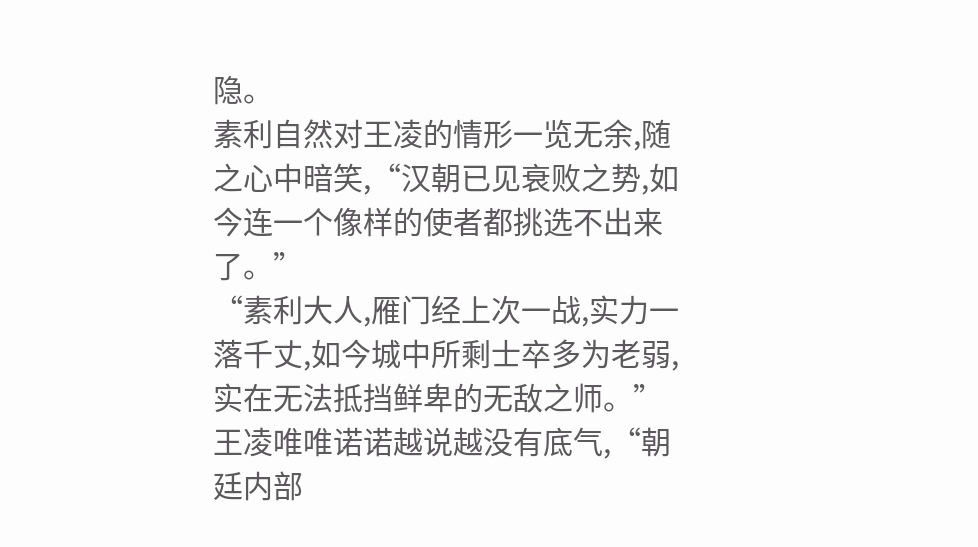隐。
素利自然对王凌的情形一览无余,随之心中暗笑,“汉朝已见衰败之势,如今连一个像样的使者都挑选不出来了。”
“素利大人,雁门经上次一战,实力一落千丈,如今城中所剩士卒多为老弱,实在无法抵挡鲜卑的无敌之师。”
王凌唯唯诺诺越说越没有底气,“朝廷内部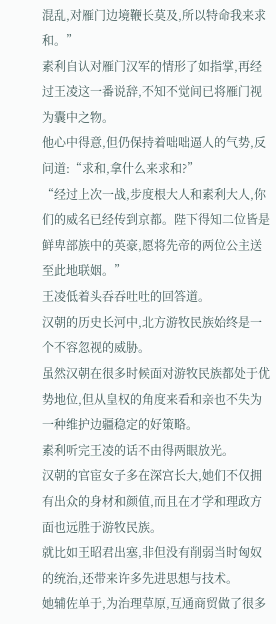混乱,对雁门边境鞭长莫及,所以特命我来求和。”
素利自认对雁门汉军的情形了如指掌,再经过王凌这一番说辞,不知不觉间已将雁门视为囊中之物。
他心中得意,但仍保持着咄咄逼人的气势,反问道:“求和,拿什么来求和?”
“经过上次一战,步度根大人和素利大人,你们的威名已经传到京都。陛下得知二位皆是鲜卑部族中的英豪,愿将先帝的两位公主送至此地联姻。”
王凌低着头吞吞吐吐的回答道。
汉朝的历史长河中,北方游牧民族始终是一个不容忽视的威胁。
虽然汉朝在很多时候面对游牧民族都处于优势地位,但从皇权的角度来看和亲也不失为一种维护边疆稳定的好策略。
素利听完王凌的话不由得两眼放光。
汉朝的官宦女子多在深宫长大,她们不仅拥有出众的身材和颜值,而且在才学和理政方面也远胜于游牧民族。
就比如王昭君出塞,非但没有削弱当时匈奴的统治,还带来许多先进思想与技术。
她辅佐单于,为治理草原,互通商贸做了很多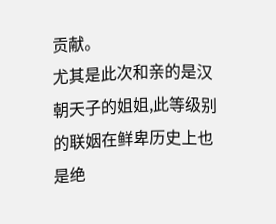贡献。
尤其是此次和亲的是汉朝天子的姐姐,此等级别的联姻在鲜卑历史上也是绝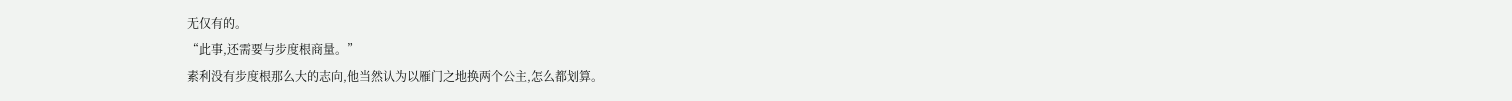无仅有的。
“此事,还需要与步度根商量。”
素利没有步度根那么大的志向,他当然认为以雁门之地换两个公主,怎么都划算。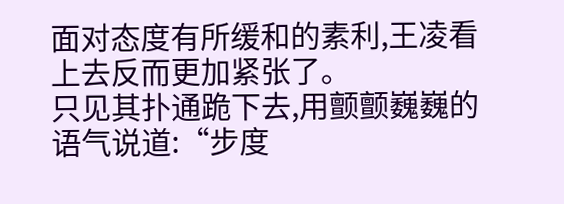面对态度有所缓和的素利,王凌看上去反而更加紧张了。
只见其扑通跪下去,用颤颤巍巍的语气说道:“步度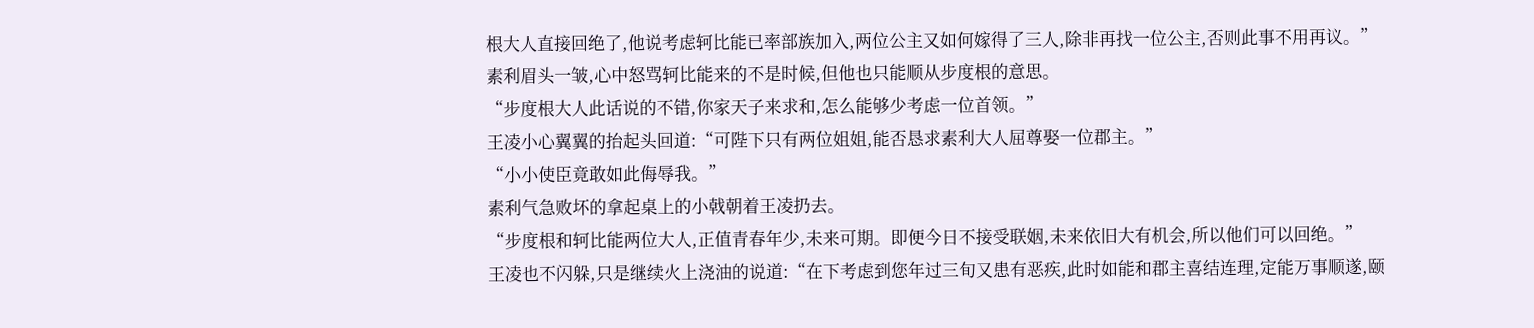根大人直接回绝了,他说考虑轲比能已率部族加入,两位公主又如何嫁得了三人,除非再找一位公主,否则此事不用再议。”
素利眉头一皱,心中怒骂轲比能来的不是时候,但他也只能顺从步度根的意思。
“步度根大人此话说的不错,你家天子来求和,怎么能够少考虑一位首领。”
王凌小心翼翼的抬起头回道:“可陛下只有两位姐姐,能否恳求素利大人屈尊娶一位郡主。”
“小小使臣竟敢如此侮辱我。”
素利气急败坏的拿起桌上的小戟朝着王凌扔去。
“步度根和轲比能两位大人,正值青春年少,未来可期。即便今日不接受联姻,未来依旧大有机会,所以他们可以回绝。”
王凌也不闪躲,只是继续火上浇油的说道:“在下考虑到您年过三旬又患有恶疾,此时如能和郡主喜结连理,定能万事顺遂,颐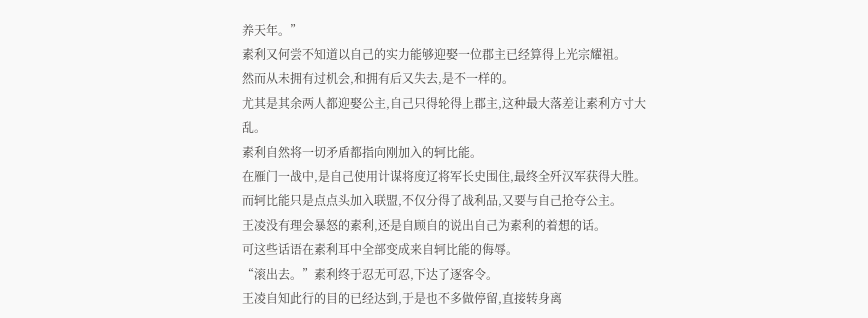养天年。”
素利又何尝不知道以自己的实力能够迎娶一位郡主已经算得上光宗耀祖。
然而从未拥有过机会,和拥有后又失去,是不一样的。
尤其是其余两人都迎娶公主,自己只得轮得上郡主,这种最大落差让素利方寸大乱。
素利自然将一切矛盾都指向刚加入的轲比能。
在雁门一战中,是自己使用计谋将度辽将军长史围住,最终全歼汉军获得大胜。
而轲比能只是点点头加入联盟,不仅分得了战利品,又要与自己抢夺公主。
王凌没有理会暴怒的素利,还是自顾自的说出自己为素利的着想的话。
可这些话语在素利耳中全部变成来自轲比能的侮辱。
“滚出去。”素利终于忍无可忍,下达了逐客令。
王凌自知此行的目的已经达到,于是也不多做停留,直接转身离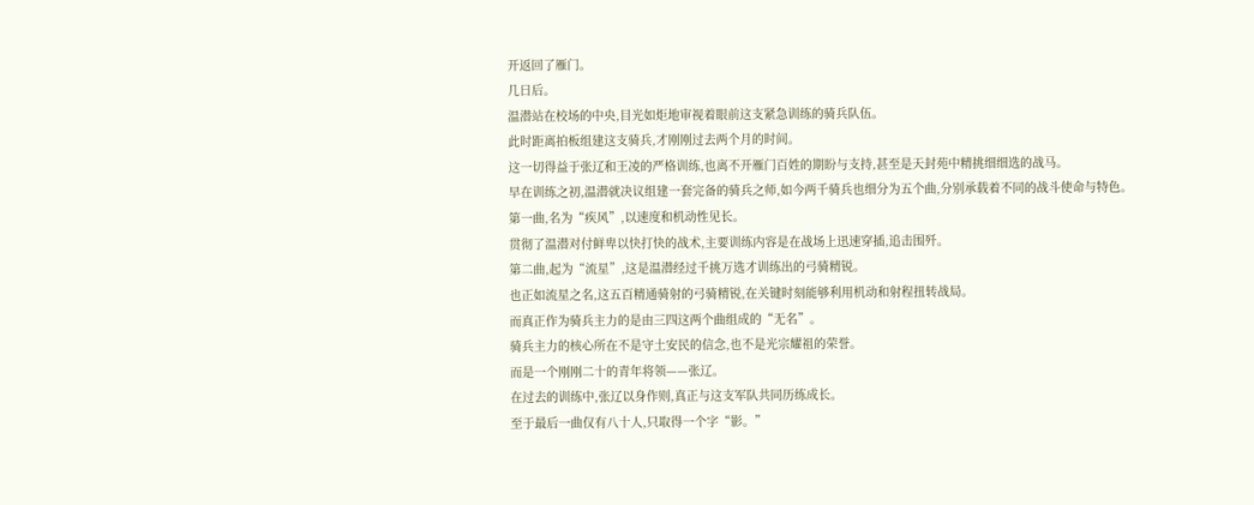开返回了雁门。
几日后。
温潜站在校场的中央,目光如炬地审视着眼前这支紧急训练的骑兵队伍。
此时距离拍板组建这支骑兵,才刚刚过去两个月的时间。
这一切得益于张辽和王凌的严格训练,也离不开雁门百姓的期盼与支持,甚至是天封苑中精挑细细选的战马。
早在训练之初,温潜就决议组建一套完备的骑兵之师,如今两千骑兵也细分为五个曲,分别承载着不同的战斗使命与特色。
第一曲,名为“疾风”,以速度和机动性见长。
贯彻了温潜对付鲜卑以快打快的战术,主要训练内容是在战场上迅速穿插,追击围歼。
第二曲,起为“流星”,这是温潜经过千挑万选才训练出的弓骑精锐。
也正如流星之名,这五百精通骑射的弓骑精锐,在关键时刻能够利用机动和射程扭转战局。
而真正作为骑兵主力的是由三四这两个曲组成的“无名”。
骑兵主力的核心所在不是守土安民的信念,也不是光宗耀祖的荣誉。
而是一个刚刚二十的青年将领——张辽。
在过去的训练中,张辽以身作则,真正与这支军队共同历练成长。
至于最后一曲仅有八十人,只取得一个字“影。”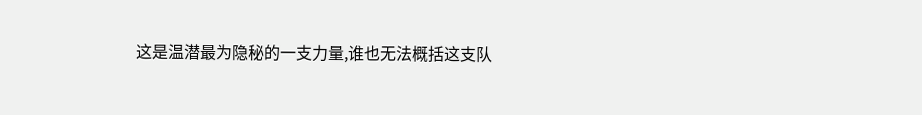这是温潜最为隐秘的一支力量,谁也无法概括这支队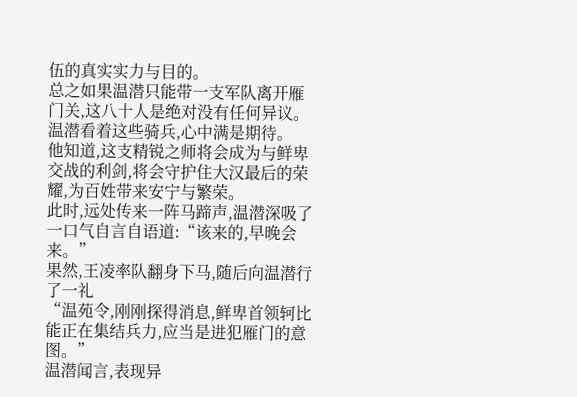伍的真实实力与目的。
总之如果温潜只能带一支军队离开雁门关,这八十人是绝对没有任何异议。
温潜看着这些骑兵,心中满是期待。
他知道,这支精锐之师将会成为与鲜卑交战的利剑,将会守护住大汉最后的荣耀,为百姓带来安宁与繁荣。
此时,远处传来一阵马蹄声,温潜深吸了一口气自言自语道:“该来的,早晚会来。”
果然,王凌率队翻身下马,随后向温潜行了一礼
“温苑令,刚刚探得消息,鲜卑首领轲比能正在集结兵力,应当是进犯雁门的意图。”
温潜闻言,表现异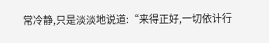常冷静,只是淡淡地说道:“来得正好,一切依计行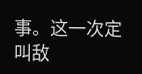事。这一次定叫敌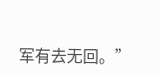军有去无回。”